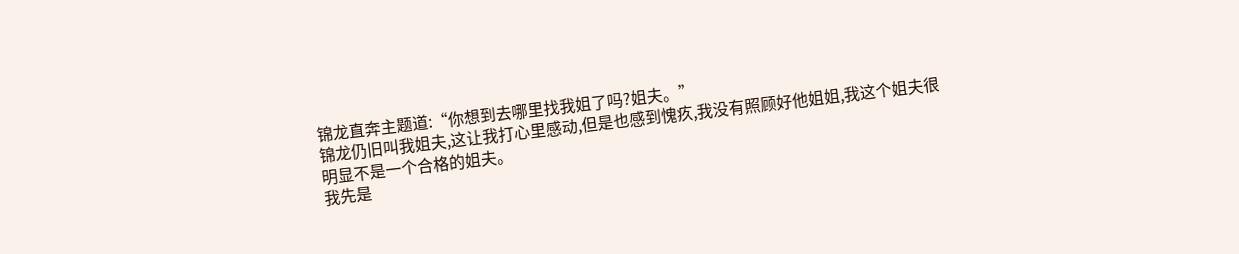锦龙直奔主题道:“你想到去哪里找我姐了吗?姐夫。”
锦龙仍旧叫我姐夫,这让我打心里感动,但是也感到愧疚,我没有照顾好他姐姐,我这个姐夫很明显不是一个合格的姐夫。
我先是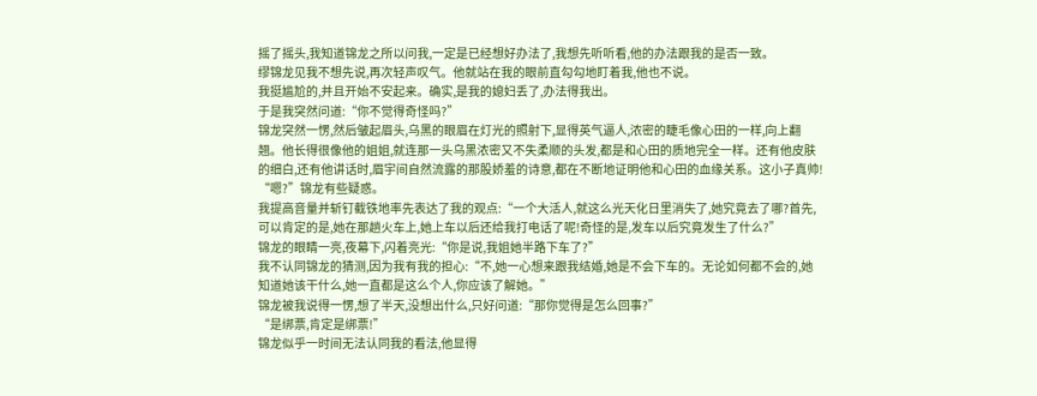摇了摇头,我知道锦龙之所以问我,一定是已经想好办法了,我想先听听看,他的办法跟我的是否一致。
缪锦龙见我不想先说,再次轻声叹气。他就站在我的眼前直勾勾地盯着我,他也不说。
我挺尴尬的,并且开始不安起来。确实,是我的媳妇丢了,办法得我出。
于是我突然问道:“你不觉得奇怪吗?”
锦龙突然一愣,然后皱起眉头,乌黑的眼眉在灯光的照射下,显得英气逼人,浓密的睫毛像心田的一样,向上翻翘。他长得很像他的姐姐,就连那一头乌黑浓密又不失柔顺的头发,都是和心田的质地完全一样。还有他皮肤的细白,还有他讲话时,眉宇间自然流露的那股娇羞的诗意,都在不断地证明他和心田的血缘关系。这小子真帅!
“嗯?”锦龙有些疑惑。
我提高音量并斩钉截铁地率先表达了我的观点:“一个大活人,就这么光天化日里消失了,她究竟去了哪?首先,可以肯定的是,她在那趟火车上,她上车以后还给我打电话了呢!奇怪的是,发车以后究竟发生了什么?”
锦龙的眼睛一亮,夜幕下,闪着亮光:“你是说,我姐她半路下车了?”
我不认同锦龙的猜测,因为我有我的担心:“不,她一心想来跟我结婚,她是不会下车的。无论如何都不会的,她知道她该干什么,她一直都是这么个人,你应该了解她。”
锦龙被我说得一愣,想了半天,没想出什么,只好问道:“那你觉得是怎么回事?”
“是绑票,肯定是绑票!”
锦龙似乎一时间无法认同我的看法,他显得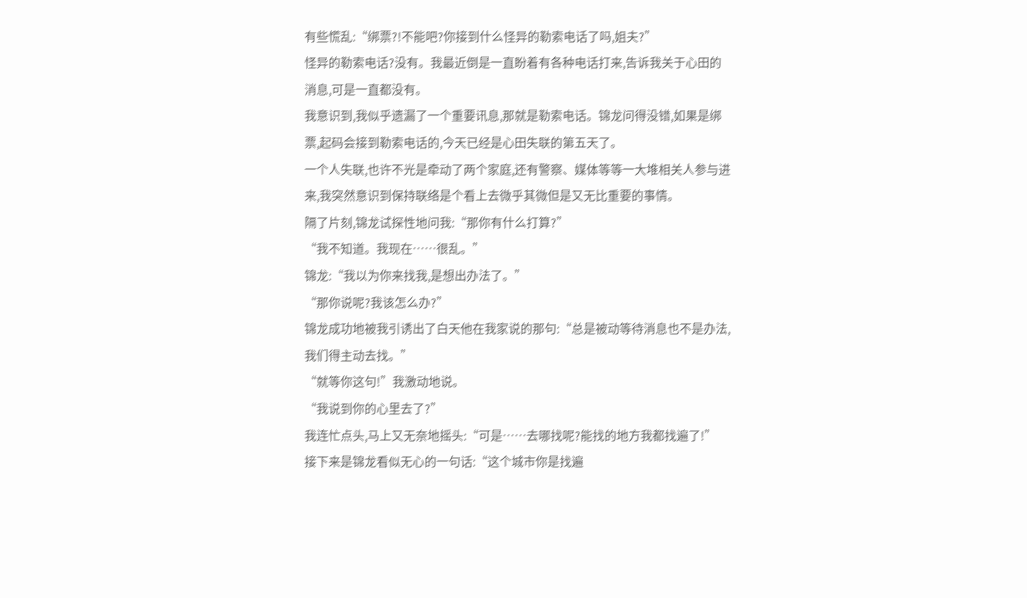有些慌乱:“绑票?!不能吧?你接到什么怪异的勒索电话了吗,姐夫?”
怪异的勒索电话?没有。我最近倒是一直盼着有各种电话打来,告诉我关于心田的消息,可是一直都没有。
我意识到,我似乎遗漏了一个重要讯息,那就是勒索电话。锦龙问得没错,如果是绑票,起码会接到勒索电话的,今天已经是心田失联的第五天了。
一个人失联,也许不光是牵动了两个家庭,还有警察、媒体等等一大堆相关人参与进来,我突然意识到保持联络是个看上去微乎其微但是又无比重要的事情。
隔了片刻,锦龙试探性地问我:“那你有什么打算?”
“我不知道。我现在……很乱。”
锦龙:“我以为你来找我,是想出办法了。”
“那你说呢?我该怎么办?”
锦龙成功地被我引诱出了白天他在我家说的那句:“总是被动等待消息也不是办法,我们得主动去找。”
“就等你这句!”我激动地说。
“我说到你的心里去了?”
我连忙点头,马上又无奈地摇头:“可是……去哪找呢?能找的地方我都找遍了!”
接下来是锦龙看似无心的一句话:“这个城市你是找遍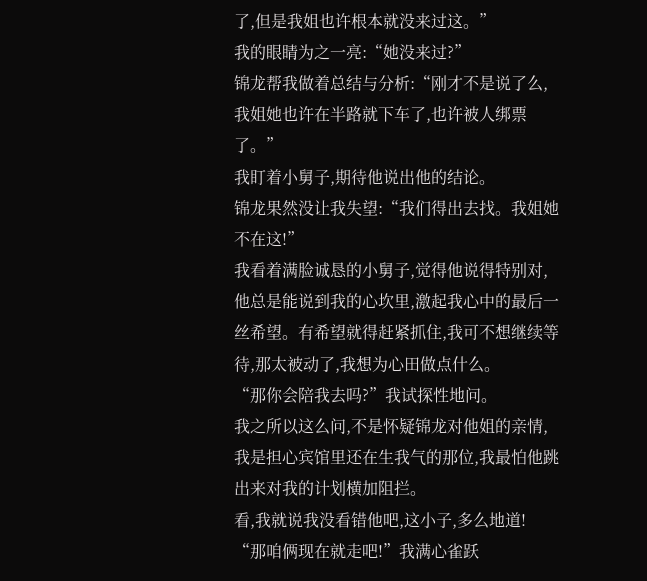了,但是我姐也许根本就没来过这。”
我的眼睛为之一亮:“她没来过?”
锦龙帮我做着总结与分析:“刚才不是说了么,我姐她也许在半路就下车了,也许被人绑票了。”
我盯着小舅子,期待他说出他的结论。
锦龙果然没让我失望:“我们得出去找。我姐她不在这!”
我看着满脸诚恳的小舅子,觉得他说得特别对,他总是能说到我的心坎里,激起我心中的最后一丝希望。有希望就得赶紧抓住,我可不想继续等待,那太被动了,我想为心田做点什么。
“那你会陪我去吗?”我试探性地问。
我之所以这么问,不是怀疑锦龙对他姐的亲情,我是担心宾馆里还在生我气的那位,我最怕他跳出来对我的计划横加阻拦。
看,我就说我没看错他吧,这小子,多么地道!
“那咱俩现在就走吧!”我满心雀跃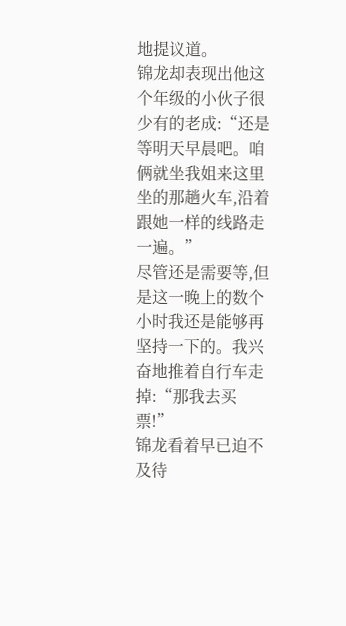地提议道。
锦龙却表现出他这个年级的小伙子很少有的老成:“还是等明天早晨吧。咱俩就坐我姐来这里坐的那趟火车,沿着跟她一样的线路走一遍。”
尽管还是需要等,但是这一晚上的数个小时我还是能够再坚持一下的。我兴奋地推着自行车走掉:“那我去买票!”
锦龙看着早已迫不及待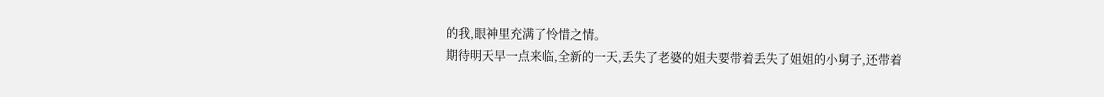的我,眼神里充满了怜惜之情。
期待明天早一点来临,全新的一天,丢失了老婆的姐夫要带着丢失了姐姐的小舅子,还带着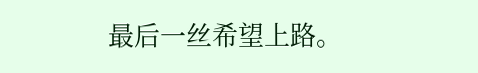最后一丝希望上路。